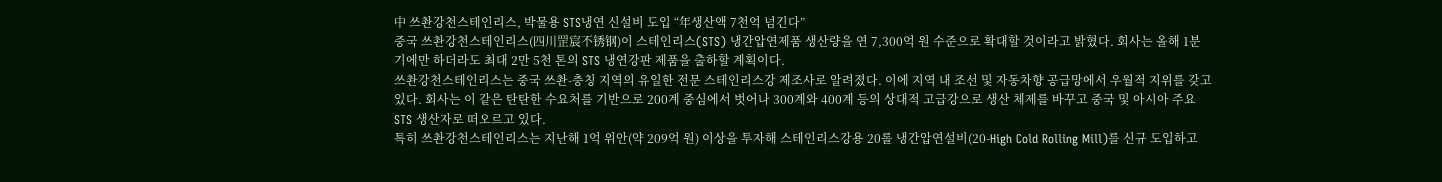中 쓰촨강천스테인리스, 박물용 STS냉연 신설비 도입 “年생산액 7천억 넘긴다”
중국 쓰촨강천스테인리스(四川罡宸不锈钢)이 스테인리스(STS) 냉간압연제품 생산량을 연 7,300억 원 수준으로 확대할 것이라고 밝혔다. 회사는 올해 1분기에만 하더라도 최대 2만 5천 톤의 STS 냉연강판 제품을 출하할 계획이다.
쓰촨강천스테인리스는 중국 쓰촨-충칭 지역의 유일한 전문 스테인리스강 제조사로 알려졌다. 이에 지역 내 조선 및 자동차향 공급망에서 우월적 지위를 갖고 있다. 회사는 이 같은 탄탄한 수요처를 기반으로 200계 중심에서 벗어나 300계와 400계 등의 상대적 고급강으로 생산 체제를 바꾸고 중국 및 아시아 주요 STS 생산자로 떠오르고 있다.
특히 쓰촨강천스테인리스는 지난해 1억 위안(약 209억 원) 이상을 투자해 스테인리스강용 20롤 냉간압연설비(20-High Cold Rolling Mill)를 신규 도입하고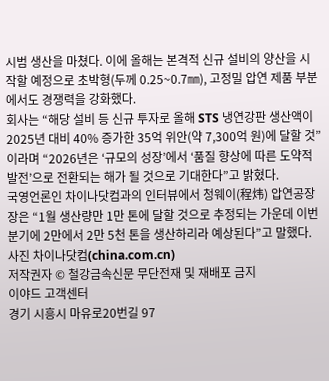시범 생산을 마쳤다. 이에 올해는 본격적 신규 설비의 양산을 시작할 예정으로 초박형(두께 0.25~0.7㎜), 고정밀 압연 제품 부분에서도 경쟁력을 강화했다.
회사는 “해당 설비 등 신규 투자로 올해 STS 냉연강판 생산액이 2025년 대비 40% 증가한 35억 위안(약 7,300억 원)에 달할 것”이라며 “2026년은 ‘규모의 성장’에서 ‘품질 향상에 따른 도약적 발전’으로 전환되는 해가 될 것으로 기대한다”고 밝혔다.
국영언론인 차이나닷컴과의 인터뷰에서 청웨이(程炜) 압연공장장은 “1월 생산량만 1만 톤에 달할 것으로 추정되는 가운데 이번 분기에 2만에서 2만 5천 톤을 생산하리라 예상된다”고 말했다.
사진 차이나닷컴(china.com.cn)
저작권자 © 철강금속신문 무단전재 및 재배포 금지
이야드 고객센터
경기 시흥시 마유로20번길 97